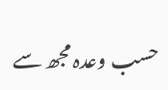حسب وعدہ مجھ سے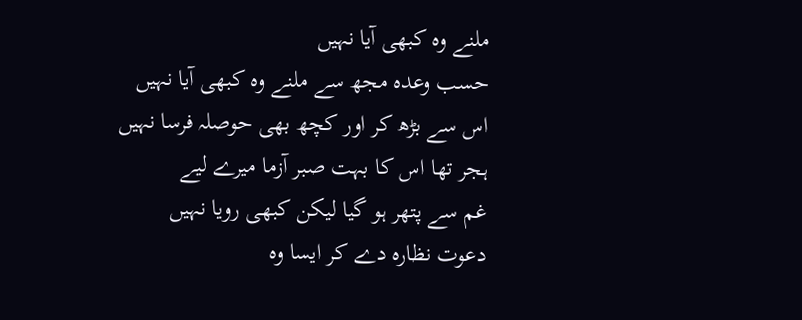ملنے وہ کبھی آیا نہیں
حسب وعدہ مجھ سے ملنے وہ کبھی آیا نہیں
اس سے بڑھ کر اور کچھ بھی حوصلہ فرسا نہیں
ہجر تھا اس کا بہت صبر آزما میرے لیے
غم سے پتھر ہو گیا لیکن کبھی رویا نہیں
دعوت نظارہ دے کر ایسا وہ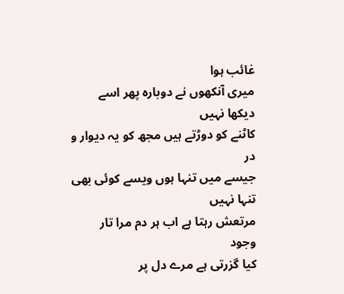غائب ہوا
میری آنکھوں نے دوبارہ پھر اسے دیکھا نہیں
کاٹنے کو دوڑتے ہیں مجھ کو یہ دیوار و در
جیسے میں تنہا ہوں ویسے کوئی بھی تنہا نہیں
مرتعش رہتا ہے اب ہر دم مرا تار وجود
کیا گزرتی ہے مرے دل پر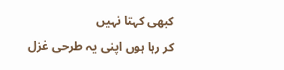کبھی کہتا نہیں
کر رہا ہوں اپنی یہ طرحی غزل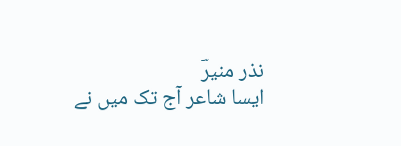نذر منیرؔ
ایسا شاعر آج تک میں نے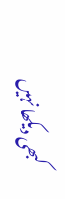کبھی دیکھا نہیں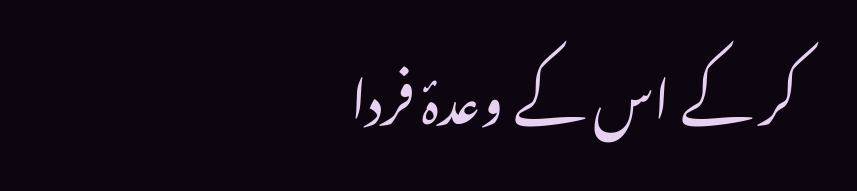کر کے اس کے وعدۂ فردا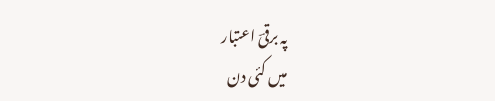پہ برقیؔ اعتبار
میں کئی دن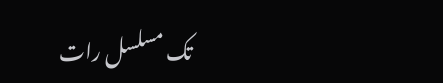تک مسلسل رات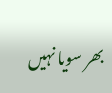بھر سویا نہیں